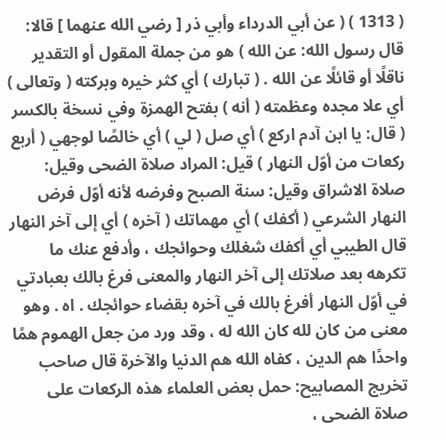( 1313 ) ( عن أبي الدرداء وأبي ذر [ رضي الله عنهما ] قالا: قال رسول الله: عن الله ) هو من جملة المقول أو التقدير ناقلًا أو قائلًا عن الله . ( تبارك ) أي كثر خيره وبركته ( وتعالى ) أي علا مجده وعظمته ( أنه ) بفتح الهمزة وفي نسخة بالكسر ( قال: يا ابن آدم اركع ) أي صل ( لي ) أي خالصًا لوجهي ( أربع ركعات من أوّل النهار ) قيل: المراد صلاة الضحى وقيل: صلاة الاشراق وقيل: سنة الصبح وفرضه لأنه أوّل فرض النهار الشرعي ( أكفك ) أي مهماتك ( آخره ) أي إلى آخر النهار قال الطيبي أي أكفك شغلك وحوائجك ، وأدفع عنك ما تكرهه بعد صلاتك إلى آخر النهار والمعنى فرغ بالك بعبادتي في أوّل النهار أفرغ بالك في آخره بقضاء حوائجك . اه . وهو معنى من كان لله كان الله له ، وقد ورد من جعل الهموم همًا واحدًا هم الدين ، كفاه الله هم الدنيا والآخرة قال صاحب تخريج المصابيح: حمل بعض العلماء هذه الركعات على صلاة الضحى ،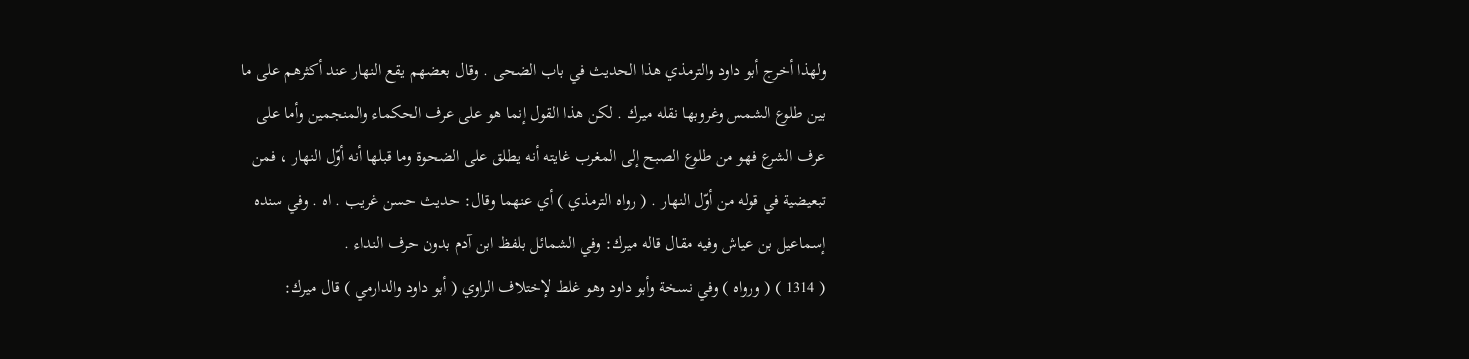ولهذا أخرج أبو داود والترمذي هذا الحديث في باب الضحى . وقال بعضهم يقع النهار عند أكثرهم على ما بين طلوع الشمس وغروبها نقله ميرك . لكن هذا القول إنما هو على عرف الحكماء والمنجمين وأما على عرف الشرع فهو من طلوع الصبح إلى المغرب غايته أنه يطلق على الضحوة وما قبلها أنه أوّل النهار ، فمن تبعيضية في قوله من أوّل النهار . ( رواه الترمذي ) أي عنهما وقال: حديث حسن غريب . اه . وفي سنده إسماعيل بن عياش وفيه مقال قاله ميرك: وفي الشمائل بلفظ ابن آدم بدون حرف النداء .
( 1314 ) ( ورواه ) وفي نسخة وأبو داود وهو غلط لإختلاف الراوي ( أبو داود والدارمي ) قال ميرك: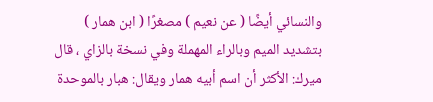والنسائي أيضًا ( عن نعيم ) مصغرًا ( ابن همار ) بتشديد الميم وبالراء المهملة وفي نسخة بالزاي ، قال ميرك: الأكثر أن اسم أبيه همار ويقال: هبار بالموحدة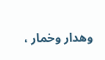وهدار وخمار ،